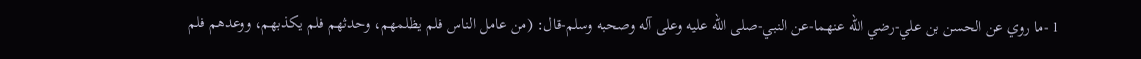1 -ما روي عن الحسن بن علي-رضي الله عنهما-عن النبي-صلى الله عليه وعلى آله وصحبه وسلم-قال: (من عامل الناس فلم يظلمهم، وحدثهم فلم يكذبهم، ووعدهم فلم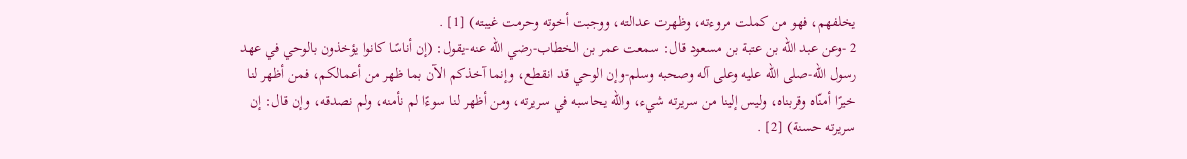يخلفهم، فهو من كملت مروءته، وظهرت عدالته، ووجبت أخوته وحرمت غيبته) [1] .
2 -وعن عبد الله بن عتبة بن مسعود قال: سمعت عمر بن الخطاب-رضي الله عنه-يقول: (إن أناسًا كانوا يؤخذون بالوحي في عهد رسول الله-صلى الله عليه وعلى آله وصحبه وسلم-وإن الوحي قد انقطع، وإنما آخذكم الآن بما ظهر من أعمالكم، فمن أظهر لنا خيرًا أمنّاه وقربناه، وليس إلينا من سريرته شيء، والله يحاسبه في سريرته، ومن أظهر لنا سوءًا لم نأمنه، ولم نصدقه، وإن قال: إن سريرته حسنة) [2] .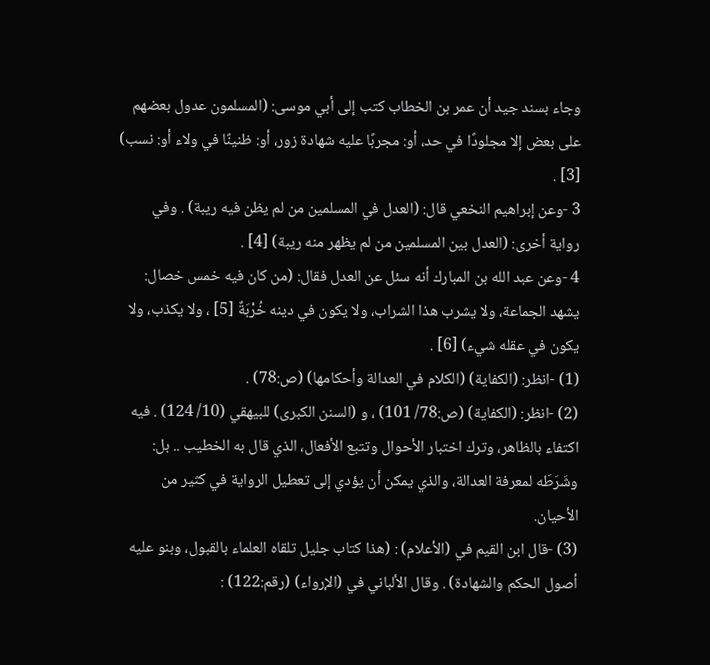وجاء بسند جيد أن عمر بن الخطاب كتب إلى أبي موسى: (المسلمون عدول بعضهم على بعض إلا مجلودًا في حد، أو: مجربًا عليه شهادة زور، أو: ظنينًا في ولاء أو: نسب) [3] .
3 -وعن إبراهيم النخعي قال: (العدل في المسلمين من لم يظن فيه ريبة) . وفي رواية أخرى: (العدل بين المسلمين من لم يظهر منه ريبة) [4] .
4 -وعن عبد الله بن المبارك أنه سئل عن العدل فقال: (من كان فيه خمس خصال: يشهد الجماعة، ولا يشرب هذا الشراب، ولا يكون في دينه خُرْبَةٌ [5] ، ولا يكذب، ولا يكون في عقله شيء) [6] .
(1) -انظر: (الكفاية) (الكلام في العدالة وأحكامها) (ص:78) .
(2) -انظر: (الكفاية) (ص:78/ 101) ، و (السنن الكبرى) للبيهقي (10/ 124) . فيه اكتفاء بالظاهر، وترك اختبار الأحوال وتتبع الأفعال، الذي قال به الخطيب .. بل: وشَرَطَه لمعرفة العدالة، والذي يمكن أن يؤدي إلى تعطيل الرواية في كثير من الأحيان.
(3) -قال ابن القيم في (الأعلام) : (هذا كتاب جليل تلقاه العلماء بالقبول، وبنو عليه أصول الحكم والشهادة) . وقال الألباني في (الإرواء) (رقم:122) :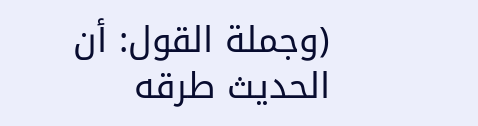(وجملة القول: أن الحديث طرقه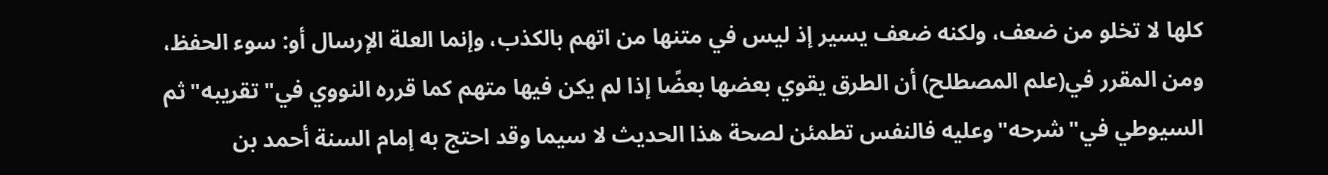كلها لا تخلو من ضعف، ولكنه ضعف يسير إذ ليس في متنها من اتهم بالكذب، وإنما العلة الإرسال أو: سوء الحفظ، ومن المقرر في(علم المصطلح) أن الطرق يقوي بعضها بعضًا إذا لم يكن فيها متهم كما قرره النووي في"تقريبه"ثم السيوطي في"شرحه"وعليه فالنفس تطمئن لصحة هذا الحديث لا سيما وقد احتج به إمام السنة أحمد بن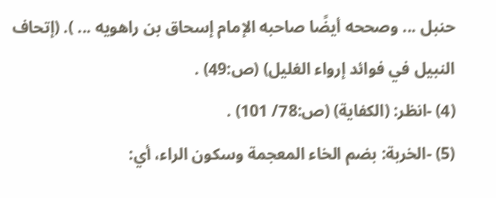حنبل ... وصححه أيضًا صاحبه الإمام إسحاق بن راهويه ... ). (إتحاف النبيل في فوائد إرواء الغليل) (ص:49) .
(4) -انظر: (الكفاية) (ص:78/ 101) .
(5) -الخربة: بضم الخاء المعجمة وسكون الراء، أي: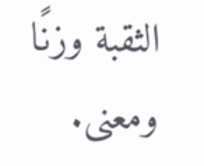الثقبة وزنًا ومعنى.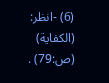(6) -انظر: (الكفاية) (ص:79) .